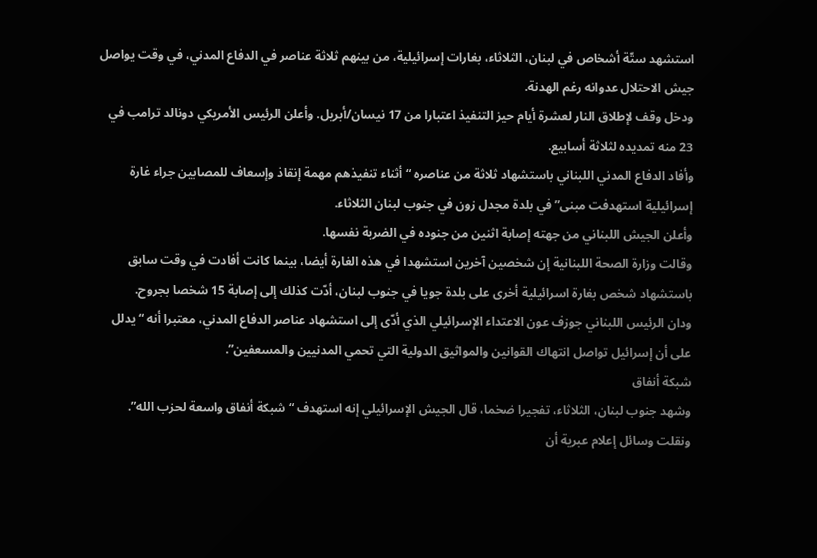استشهد ستّة أشخاص في لبنان، الثلاثاء، بغارات إسرائيلية، من بينهم ثلاثة عناصر في الدفاع المدني، في وقت يواصل جيش الاحتلال عدوانه رغم الهدنة.
ودخل وقف لإطلاق النار لعشرة أيام حيز التنفيذ اعتبارا من 17 نيسان/أبريل. وأعلن الرئيس الأمريكي دونالد ترامب في 23 منه تمديده لثلاثة أسابيع.
وأفاد الدفاع المدني اللبناني باستشهاد ثلاثة من عناصره “أثناء تنفيذهم مهمة إنقاذ وإسعاف للمصابين جراء غارة إسرائيلية استهدفت مبنى” في بلدة مجدل زون في جنوب لبنان الثلاثاء.
وأعلن الجيش اللبناني من جهته إصابة اثنين من جنوده في الضربة نفسها.
وقالت وزارة الصحة اللبنانية إن شخصين آخرين استشهدا في هذه الغارة أيضا، بينما كانت أفادت في وقت سابق باستشهاد شخص بغارة اسرائيلية أخرى على بلدة جويا في جنوب لبنان، أدّت كذلك إلى إصابة 15 شخصا بجروح.
ودان الرئيس اللبناني جوزف عون الاعتداء الإسرائيلي الذي أدّى إلى استشهاد عناصر الدفاع المدني، معتبرا أنه “يدلل على أن إسرائيل تواصل انتهاك القوانين والمواثيق الدولية التي تحمي المدنيين والمسعفين”.
شبكة أنفاق
وشهد جنوب لبنان، الثلاثاء، تفجيرا ضخما، قال الجيش الإسرائيلي إنه استهدف “شبكة أنفاق واسعة لحزب الله”.
ونقلت وسائل إعلام عبرية أن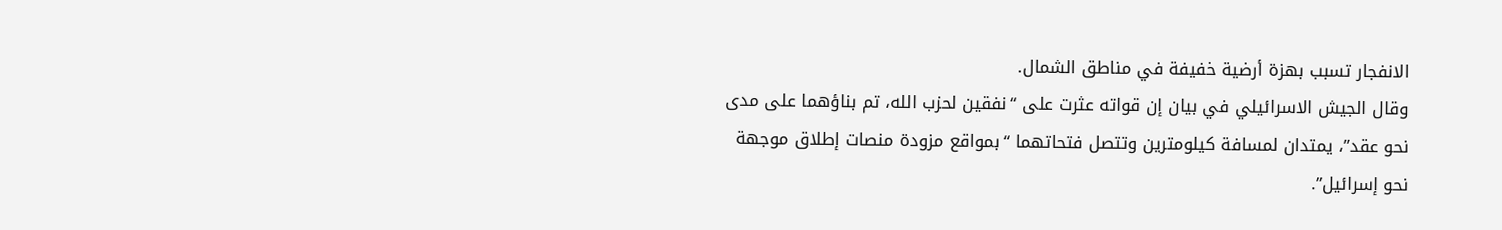الانفجار تسبب بهزة أرضية خفيفة في مناطق الشمال.
وقال الجيش الاسرائيلي في بيان إن قواته عثرت على “نفقين لحزب الله، تم بناؤهما على مدى نحو عقد”، يمتدان لمسافة كيلومترين وتتصل فتحاتهما “بمواقع مزودة منصات إطلاق موجهة نحو إسرائيل”.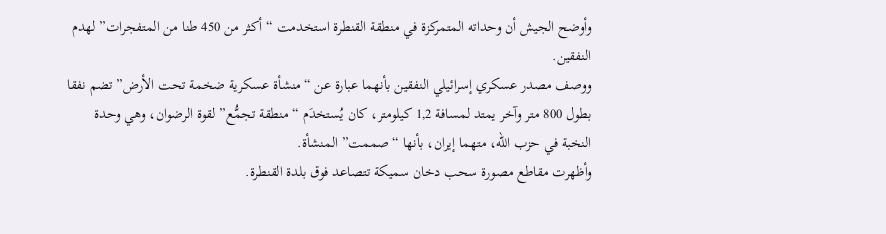وأوضح الجيش أن وحداته المتمركزة في منطقة القنطرة استخدمت “أكثر من 450 طنا من المتفجرات” لهدم النفقين.
ووصف مصدر عسكري إسرائيلي النفقين بأنهما عبارة عن “منشأة عسكرية ضخمة تحت الأرض” تضم نفقا بطول 800 متر وآخر يمتد لمسافة 1,2 كيلومتر، كان يُستخدَم “منطقة تجمُّع” لقوة الرضوان، وهي وحدة النخبة في حزب الله، متهما إيران، بأنها “صممت” المنشأة.
وأظهرت مقاطع مصورة سحب دخان سميكة تتصاعد فوق بلدة القنطرة.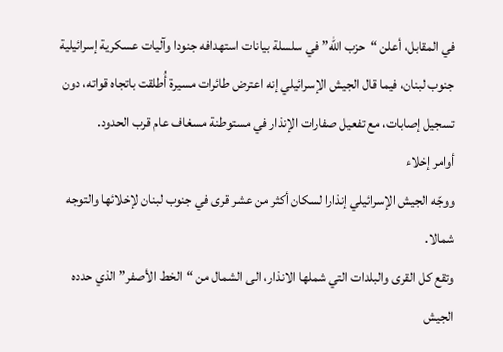في المقابل، أعلن “حزب الله” في سلسلة بيانات استهدافه جنودا وآليات عسكرية إسرائيلية جنوب لبنان، فيما قال الجيش الإسرائيلي إنه اعترض طائرات مسيرة أُطلقت باتجاه قواته، دون تسجيل إصابات، مع تفعيل صفارات الإنذار في مستوطنة مسغاف عام قرب الحدود.
أوامر إخلاء
ووجّه الجيش الإسرائيلي إنذارا لسكان أكثر من عشر قرى في جنوب لبنان لإخلائها والتوجه شمالا.
وتقع كل القرى والبلدات التي شملها الانذار، الى الشمال من “الخط الأصفر” الذي حدده الجيش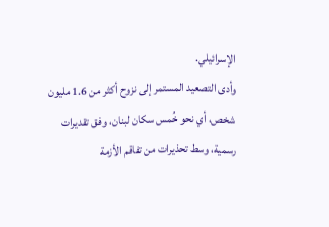الإسرائيلي.
وأدى التصعيد المستمر إلى نزوح أكثر من 1.6 مليون شخص، أي نحو خُمس سكان لبنان، وفق تقديرات رسمية، وسط تحذيرات من تفاقم الأزمة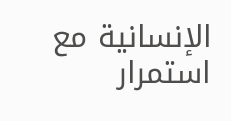الإنسانية مع استمرار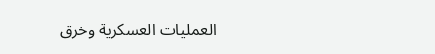العمليات العسكرية وخرق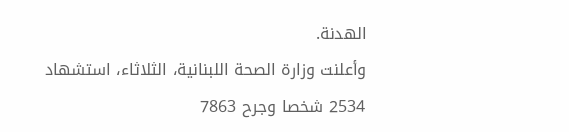الهدنة.
وأعلنت وزارة الصحة اللبنانية، الثلاثاء، استشهاد 2534 شخصا وجرح 7863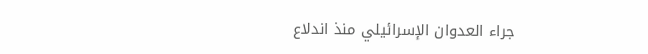جراء العدوان الإسرائيلي منذ اندلاع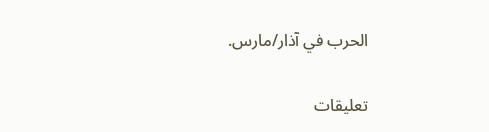الحرب في آذار/مارس.

تعليقات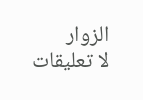الزوار
لا تعليقات